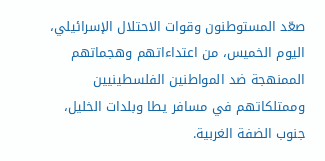صعّد المستوطنون وقوات الاحتلال الإسرائيلي، اليوم الخميس، من اعتداءاتهم وهجماتهم الممنهجة ضد المواطنين الفلسطينيين وممتلكاتهم في مسافر يطا وبلدات الخليل، جنوب الضفة الغربية.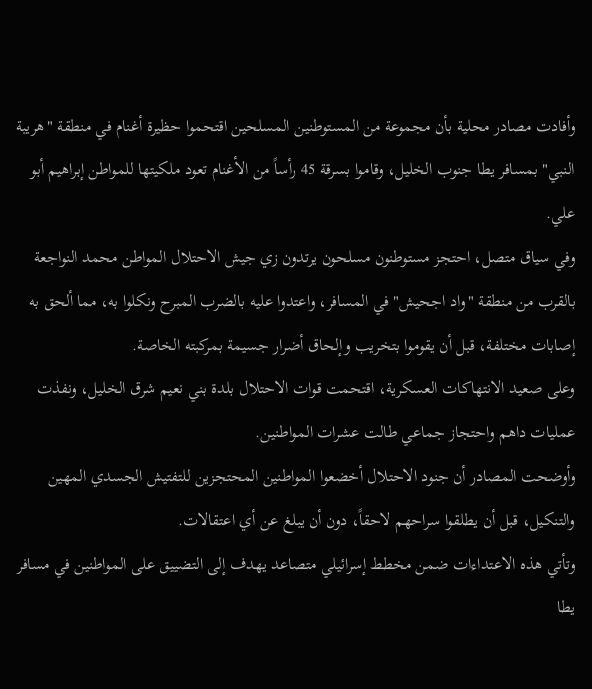وأفادت مصادر محلية بأن مجموعة من المستوطنين المسلحين اقتحموا حظيرة أغنام في منطقة "هريبة النبي" بمسافر يطا جنوب الخليل، وقاموا بسرقة 45 رأساً من الأغنام تعود ملكيتها للمواطن إبراهيم أبو علي.
وفي سياق متصل، احتجز مستوطنون مسلحون يرتدون زي جيش الاحتلال المواطن محمد النواجعة بالقرب من منطقة "واد اجحيش" في المسافر، واعتدوا عليه بالضرب المبرح ونكلوا به، مما ألحق به إصابات مختلفة، قبل أن يقوموا بتخريب وإلحاق أضرار جسيمة بمركبته الخاصة.
وعلى صعيد الانتهاكات العسكرية، اقتحمت قوات الاحتلال بلدة بني نعيم شرق الخليل، ونفذت عمليات داهم واحتجاز جماعي طالت عشرات المواطنين.
وأوضحت المصادر أن جنود الاحتلال أخضعوا المواطنين المحتجزين للتفتيش الجسدي المهين والتنكيل، قبل أن يطلقوا سراحهم لاحقاً، دون أن يبلغ عن أي اعتقالات.
وتأتي هذه الاعتداءات ضمن مخطط إسرائيلي متصاعد يهدف إلى التضييق على المواطنين في مسافر يطا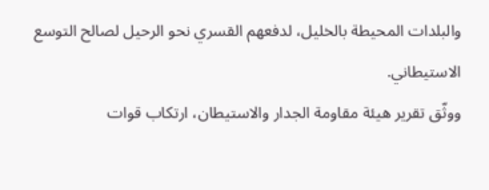والبلدات المحيطة بالخليل، لدفعهم القسري نحو الرحيل لصالح التوسع الاستيطاني.
ووثّق تقرير هيئة مقاومة الجدار والاستيطان، ارتكاب قوات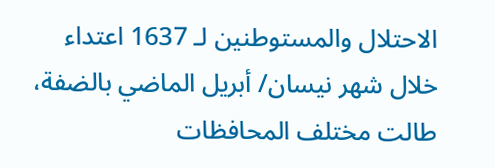الاحتلال والمستوطنين لـ 1637 اعتداء خلال شهر نيسان/ أبريل الماضي بالضفة، طالت مختلف المحافظات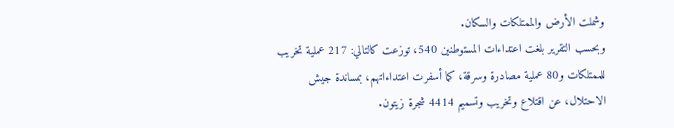وشملت الأرض والممتلكات والسكان.
وبحسب التقرير بلغت اعتداءات المستوطنين 540، توزعت كالتالي: 217 عملية تخريب للممتلكات و80 عملية مصادرة وسرقة، كما أسفرت اعتداءاتهم، بمساندة جيش الاحتلال، عن اقتلاع وتخريب وتسميم 4414 شجرة زيتون.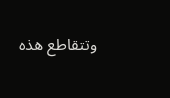وتتقاطع هذه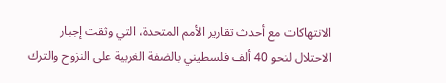الانتهاكات مع أحدث تقارير الأمم المتحدة، التي وثقت إجبار الاحتلال لنحو 40 ألف فلسطيني بالضفة الغربية على النزوح والترك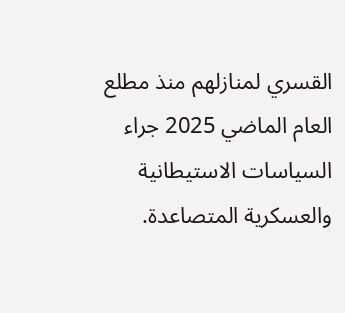القسري لمنازلهم منذ مطلع العام الماضي 2025 جراء السياسات الاستيطانية والعسكرية المتصاعدة.